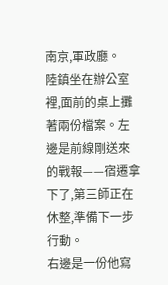南京,軍政廳。
陸鎮坐在辦公室裡,面前的桌上攤著兩份檔案。左邊是前線剛送來的戰報——宿遷拿下了,第三師正在休整,準備下一步行動。
右邊是一份他寫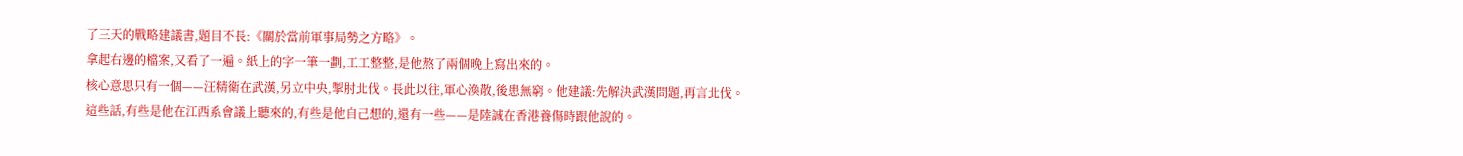了三天的戰略建議書,題目不長:《關於當前軍事局勢之方略》。
拿起右邊的檔案,又看了一遍。紙上的字一筆一劃,工工整整,是他熬了兩個晚上寫出來的。
核心意思只有一個——汪精衛在武漢,另立中央,掣肘北伐。長此以往,軍心渙散,後患無窮。他建議:先解決武漢問題,再言北伐。
這些話,有些是他在江西系會議上聽來的,有些是他自己想的,還有一些——是陸誠在香港養傷時跟他說的。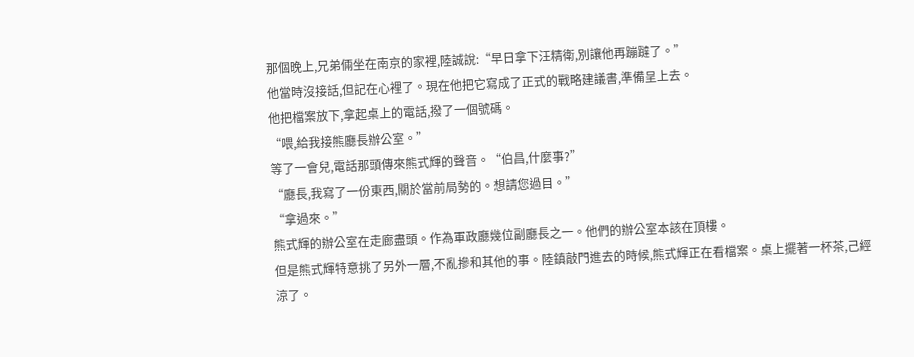那個晚上,兄弟倆坐在南京的家裡,陸誠說:“早日拿下汪精衛,別讓他再蹦躂了。”
他當時沒接話,但記在心裡了。現在他把它寫成了正式的戰略建議書,準備呈上去。
他把檔案放下,拿起桌上的電話,撥了一個號碼。
“喂,給我接熊廳長辦公室。”
等了一會兒,電話那頭傳來熊式輝的聲音。“伯昌,什麼事?”
“廳長,我寫了一份東西,關於當前局勢的。想請您過目。”
“拿過來。”
熊式輝的辦公室在走廊盡頭。作為軍政廳幾位副廳長之一。他們的辦公室本該在頂樓。
但是熊式輝特意挑了另外一層,不亂摻和其他的事。陸鎮敲門進去的時候,熊式輝正在看檔案。桌上擺著一杯茶,己經涼了。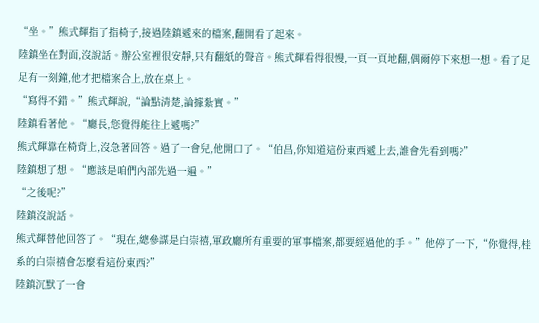“坐。”熊式輝指了指椅子,接過陸鎮遞來的檔案,翻開看了起來。
陸鎮坐在對面,沒說話。辦公室裡很安靜,只有翻紙的聲音。熊式輝看得很慢,一頁一頁地翻,偶爾停下來想一想。看了足足有一刻鐘,他才把檔案合上,放在桌上。
“寫得不錯。”熊式輝說,“論點清楚,論據紮實。”
陸鎮看著他。“廳長,您覺得能往上遞嗎?”
熊式輝靠在椅背上,沒急著回答。過了一會兒,他開口了。“伯昌,你知道這份東西遞上去,誰會先看到嗎?”
陸鎮想了想。“應該是咱們內部先過一遍。”
“之後呢?”
陸鎮沒說話。
熊式輝替他回答了。“現在,總參謀是白崇禧,軍政廳所有重要的軍事檔案,都要經過他的手。”他停了一下,“你覺得,桂系的白崇禧會怎麼看這份東西?”
陸鎮沉默了一會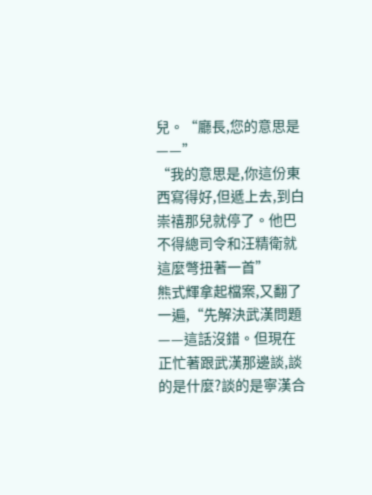兒。“廳長,您的意思是——”
“我的意思是,你這份東西寫得好,但遞上去,到白崇禧那兒就停了。他巴不得總司令和汪精衛就這麼彆扭著一首”
熊式輝拿起檔案,又翻了一遍,“先解決武漢問題——這話沒錯。但現在正忙著跟武漢那邊談,談的是什麼?談的是寧漢合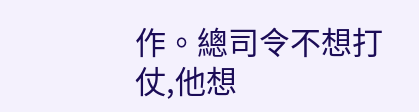作。總司令不想打仗,他想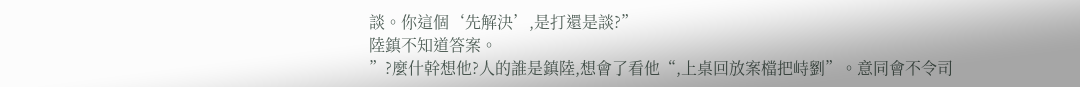談。你這個‘先解決’,是打還是談?”
陸鎮不知道答案。
”?麼什幹想他?人的誰是鎮陸,想會了看他“,上桌回放案檔把峙劉”。意同會不令司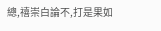總,禧崇白論不,打是果如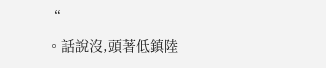“
。話說沒,頭著低鎮陸